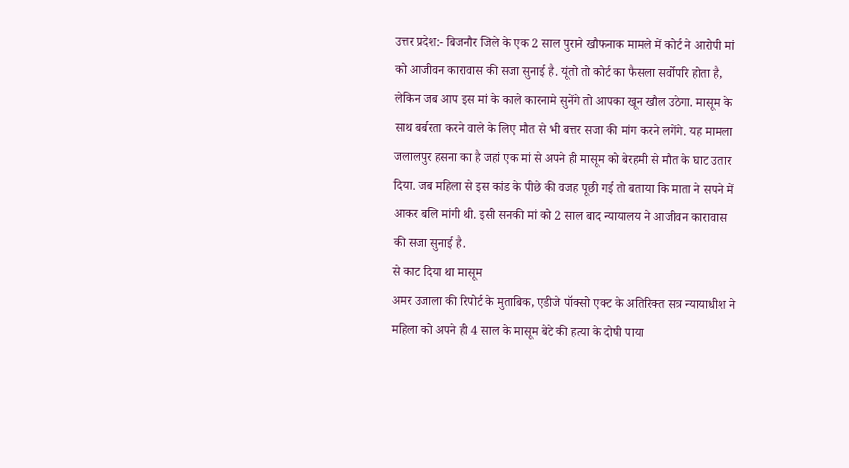उत्तर प्रदेश:- बिजनौर जिले के एक 2 साल पुराने खौफनाक मामले में कोर्ट ने आरोपी मां को आजीवन कारावास की सजा सुनाई है. यूंतो तो कोर्ट का फैसला सर्वोपरि होता है, लेकिन जब आप इस मां के काले कारनामे सुनेंगे तो आपका खून खौल उठेगा. मासूम के साथ बर्बरता करने वाले के लिए मौत से भी बत्तर सजा की मांग करने लगेंगे. यह मामला जलालपुर हसना का है जहां एक मां से अपने ही मासूम को बेरहमी से मौत के घाट उतार दिया. जब महिला से इस कांड के पीछे की वजह पूछी गई तो बताया कि माता ने सपने में आकर बलि मांगी थी. इसी सनकी मां को 2 साल बाद न्यायालय ने आजीवन कारावास की सजा सुनाई है.
से काट दिया था मासूम
अमर उजाला की रिपोर्ट के मुताबिक, एडीजे पॉक्सो एक्ट के अतिरिक्त सत्र न्यायाधीश ने महिला को अपने ही 4 साल के मासूम बेटे की हत्या के दोषी पाया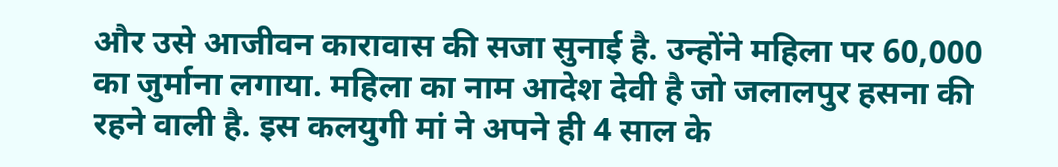और उसे आजीवन कारावास की सजा सुनाई है. उन्होंने महिला पर 60,000 का जुर्माना लगाया. महिला का नाम आदेश देवी है जो जलालपुर हसना की रहने वाली है. इस कलयुगी मां ने अपने ही 4 साल के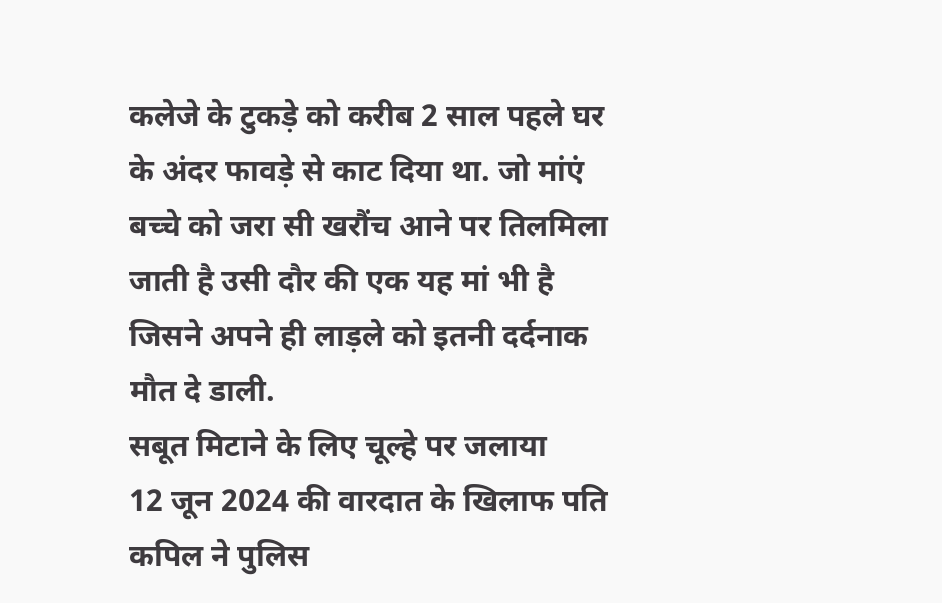कलेजे के टुकड़े को करीब 2 साल पहले घर के अंदर फावड़े से काट दिया था. जो मांएं बच्चे को जरा सी खरौंच आने पर तिलमिला जाती है उसी दौर की एक यह मां भी है जिसने अपने ही लाड़ले को इतनी दर्दनाक मौत दे डाली.
सबूत मिटाने के लिए चूल्हे पर जलाया
12 जून 2024 की वारदात के खिलाफ पति कपिल ने पुलिस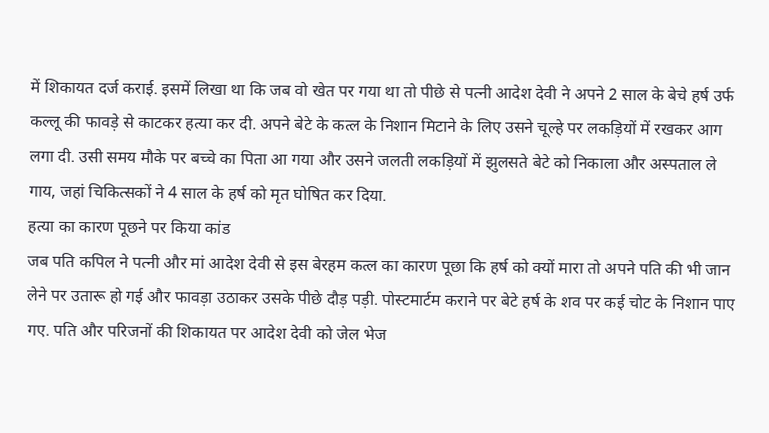में शिकायत दर्ज कराई. इसमें लिखा था कि जब वो खेत पर गया था तो पीछे से पत्नी आदेश देवी ने अपने 2 साल के बेचे हर्ष उर्फ कल्लू की फावड़े से काटकर हत्या कर दी. अपने बेटे के कत्ल के निशान मिटाने के लिए उसने चूल्हे पर लकड़ियों में रखकर आग लगा दी. उसी समय मौके पर बच्चे का पिता आ गया और उसने जलती लकड़ियों में झुलसते बेटे को निकाला और अस्पताल ले गाय, जहां चिकित्सकों ने 4 साल के हर्ष को मृत घोषित कर दिया.
हत्या का कारण पूछने पर किया कांड
जब पति कपिल ने पत्नी और मां आदेश देवी से इस बेरहम कत्ल का कारण पूछा कि हर्ष को क्यों मारा तो अपने पति की भी जान लेने पर उतारू हो गई और फावड़ा उठाकर उसके पीछे दौड़ पड़ी. पोस्टमार्टम कराने पर बेटे हर्ष के शव पर कई चोट के निशान पाए गए. पति और परिजनों की शिकायत पर आदेश देवी को जेल भेज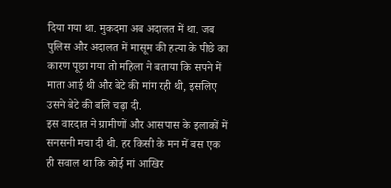दिया गया था. मुकदमा अब अदालत में था. जब पुलिस और अदालत में मासूम की हत्या के पीछे का कारण पूछा गया तो महिला ने बताया कि सपने में माता आई थी और बेटे की मांग रही थी, इसलिए उसने बेटे की बलि चढ़ा दी.
इस वारदात ने ग्रामीणों और आसपास के इलाकों में सनसनी मचा दी थी. हर किसी के मन में बस एक ही सवाल था कि कोई मां आखिर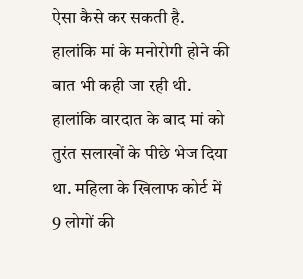ऐसा कैसे कर सकती है. हालांकि मां के मनोरोगी होने की बात भी कही जा रही थी. हालांकि वारदात के बाद मां को तुरंत सलाखों के पीछे भेज दिया था. महिला के खिलाफ कोर्ट में 9 लोगों की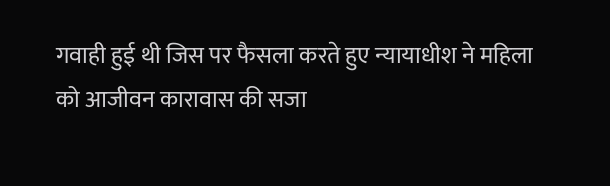गवाही हुई थी जिस पर फैसला करते हुए न्यायाधीश ने महिला को आजीवन कारावास की सजा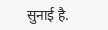सुनाई है.